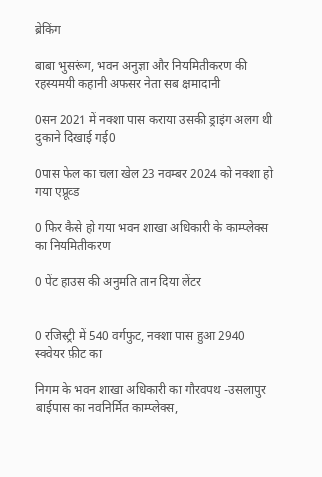ब्रेकिंग

बाबा भुसरूंग, भवन अनुज्ञा और नियमितीकरण की रहस्यमयी कहानी अफसर नेता सब क्षमादानी

0सन 2021 में नक्शा पास कराया उसकी ड्राइंग अलग थी दुकाने दिखाई गई0

0पास फेल का चला खेल 23 नवम्बर 2024 को नक्शा हो गया एप्रूव्ड

0 फिर कैसे हो गया भवन शाखा अधिकारी के काम्प्लेक्स का नियमितीकरण

0 पेंट हाउस की अनुमति तान दिया लेंटर


0 रजिस्ट्री में 540 वर्गफुट, नक्शा पास हुआ 2940 स्क्वेयर फ़ीट का

निगम के भवन शाखा अधिकारी का गौरवपथ -उसलापुर बाईपास का नवनिर्मित काम्प्लेक्स,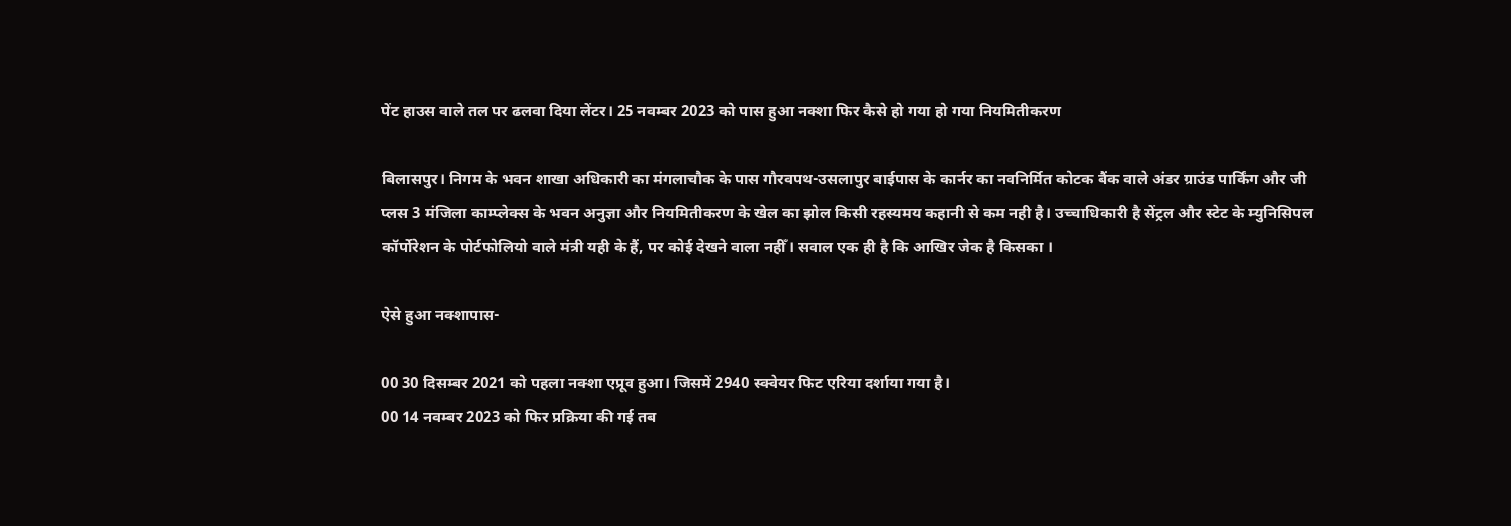पेंट हाउस वाले तल पर ढलवा दिया लेंटर। 25 नवम्बर 2023 को पास हुआ नक्शा फिर कैसे हो गया हो गया नियमितीकरण

बिलासपुर। निगम के भवन शाखा अधिकारी का मंगलाचौक के पास गौरवपथ-उसलापुर बाईपास के कार्नर का नवनिर्मित कोटक बैंक वाले अंडर ग्राउंड पार्किंग और जी प्लस 3 मंजिला काम्प्लेक्स के भवन अनुज्ञा और नियमितीकरण के खेल का झोल किसी रहस्यमय कहानी से कम नही है। उच्चाधिकारी है सेंट्रल और स्टेट के म्युनिसिपल कॉर्पोरेशन के पोर्टफोलियो वाले मंत्री यही के हैं, पर कोई देखने वाला नहीँ। सवाल एक ही है कि आखिर जेक है किसका ।

ऐसे हुआ नक्शापास-

00 30 दिसम्बर 2021 को पहला नक्शा एप्रूव हुआ। जिसमें 2940 स्क्वेयर फिट एरिया दर्शाया गया है।
00 14 नवम्बर 2023 को फिर प्रक्रिया की गई तब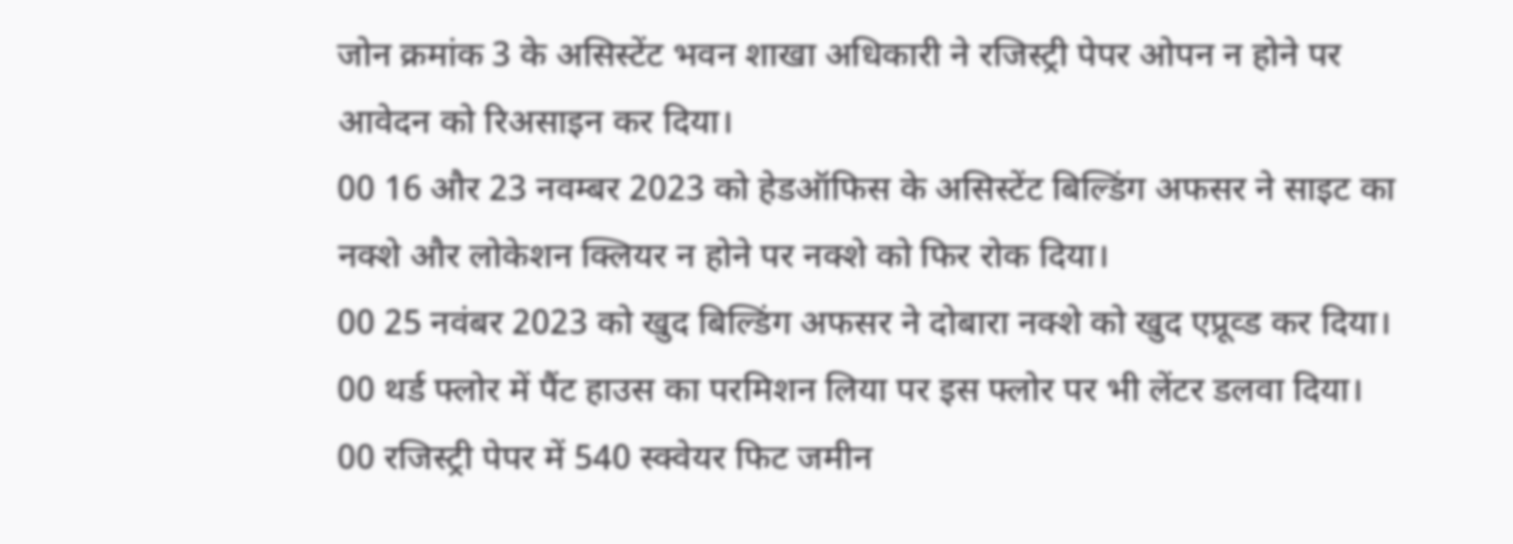जोन क्रमांक 3 के असिस्टेंट भवन शाखा अधिकारी ने रजिस्ट्री पेपर ओपन न होने पर आवेदन को रिअसाइन कर दिया।
00 16 और 23 नवम्बर 2023 को हेडऑफिस के असिस्टेंट बिल्डिंग अफसर ने साइट का नक्शे और लोकेशन क्लियर न होने पर नक्शे को फिर रोक दिया।
00 25 नवंबर 2023 को खुद बिल्डिंग अफसर ने दोबारा नक्शे को खुद एप्रूव्ड कर दिया।
00 थर्ड फ्लोर में पैंट हाउस का परमिशन लिया पर इस फ्लोर पर भी लेंटर डलवा दिया।
00 रजिस्ट्री पेपर में 540 स्क्वेयर फिट जमीन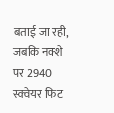बताई जा रही, जबकि नक्शे पर 2940 स्क्वेयर फिट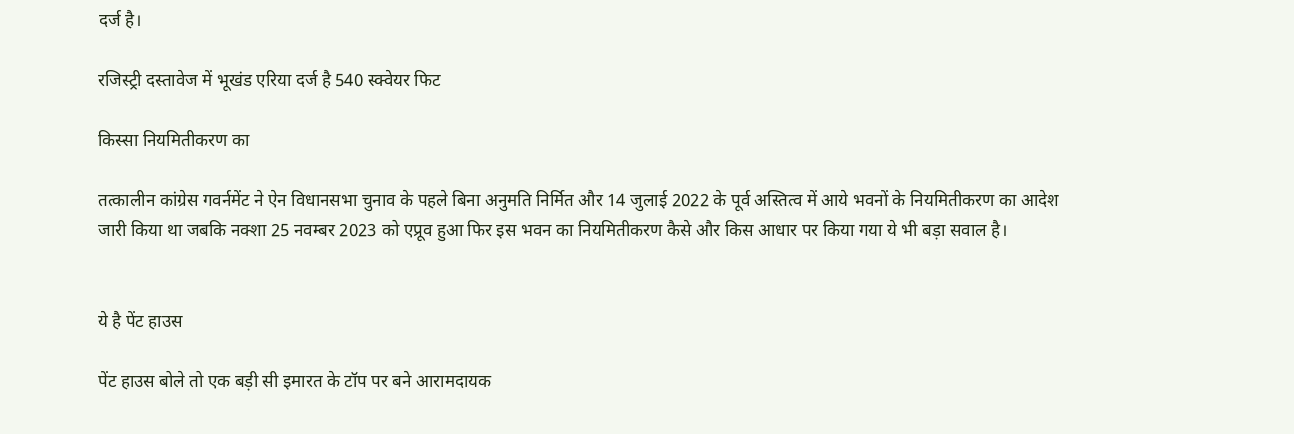दर्ज है।

रजिस्ट्री दस्तावेज में भूखंड एरिया दर्ज है 540 स्क्वेयर फिट

किस्सा नियमितीकरण का

तत्कालीन कांग्रेस गवर्नमेंट ने ऐन विधानसभा चुनाव के पहले बिना अनुमति निर्मित और 14 जुलाई 2022 के पूर्व अस्तित्व में आये भवनों के नियमितीकरण का आदेश जारी किया था जबकि नक्शा 25 नवम्बर 2023 को एप्रूव हुआ फिर इस भवन का नियमितीकरण कैसे और किस आधार पर किया गया ये भी बड़ा सवाल है।


ये है पेंट हाउस

पेंट हाउस बोले तो एक बड़ी सी इमारत के टॉप पर बने आरामदायक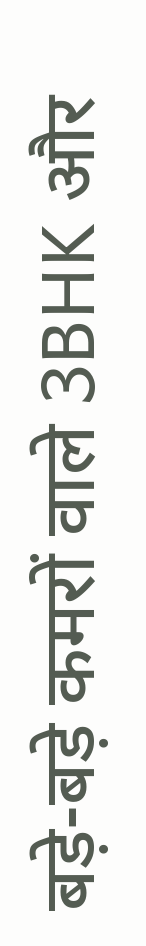बड़े-बड़े कमरों वाले 3BHK और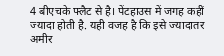4 बीएचके फ्लैट से है। पेंटहाउस में जगह कहीं ज्यादा होती है. यही वजह है कि इसे ज्यादातर अमीर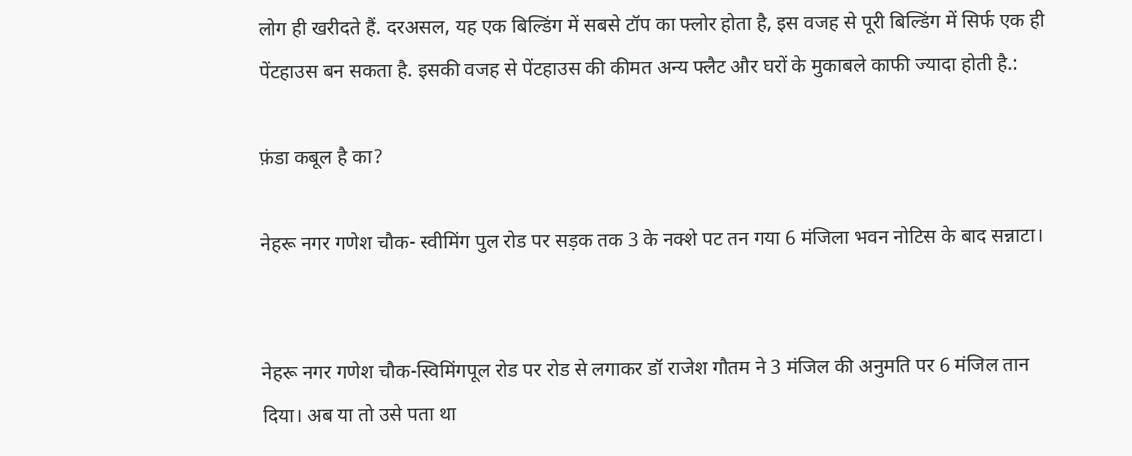लोग ही खरीदते हैं. दरअसल, यह एक बिल्डिंग में सबसे टॉप का फ्लोर होता है, इस वजह से पूरी बिल्डिंग में सिर्फ एक ही पेंटहाउस बन सकता है. इसकी वजह से पेंटहाउस की कीमत अन्य फ्लैट और घरों के मुकाबले काफी ज्यादा होती है.:

फ़ंडा कबूल है का?

नेहरू नगर गणेश चौक- स्वीमिंग पुल रोड पर सड़क तक 3 के नक्शे पट तन गया 6 मंजिला भवन नोटिस के बाद सन्नाटा।


नेहरू नगर गणेश चौक-स्विमिंगपूल रोड पर रोड से लगाकर डॉ राजेश गौतम ने 3 मंजिल की अनुमति पर 6 मंजिल तान दिया। अब या तो उसे पता था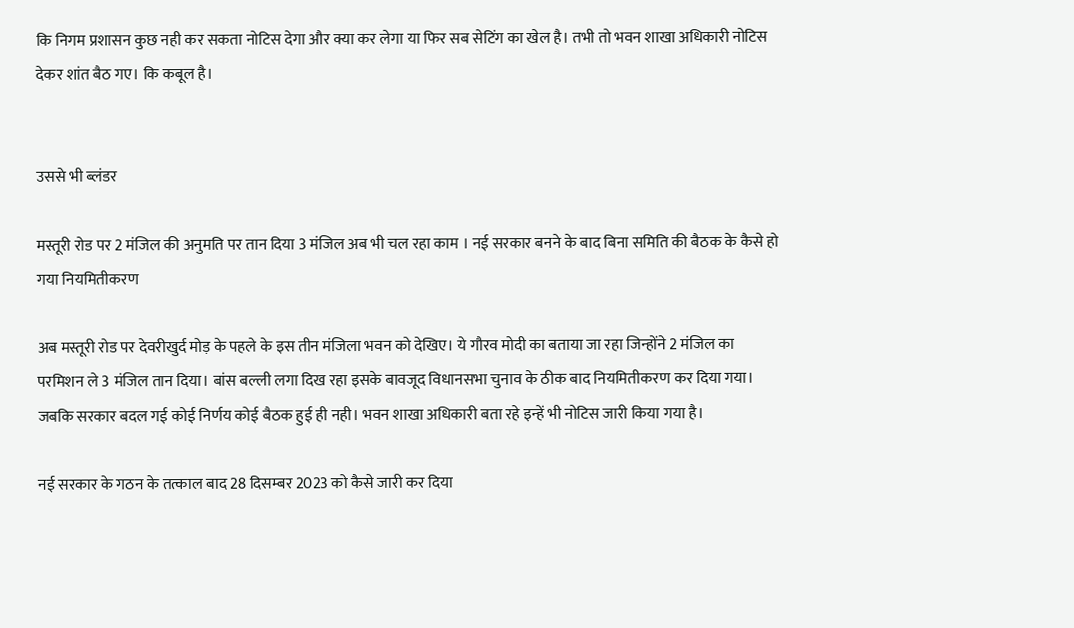कि निगम प्रशासन कुछ नही कर सकता नोटिस देगा और क्या कर लेगा या फिर सब सेटिंग का खेल है। तभी तो भवन शाखा अधिकारी नोटिस देकर शांत बैठ गए। कि कबूल है।


उससे भी ब्लंडर

मस्तूरी रोड पर 2 मंजिल की अनुमति पर तान दिया 3 मंजिल अब भी चल रहा काम । नई सरकार बनने के बाद बिना समिति की बैठक के कैसे हो गया नियमितीकरण

अब मस्तूरी रोड पर देवरीखुर्द मोड़ के पहले के इस तीन मंजिला भवन को देखिए। ये गौरव मोदी का बताया जा रहा जिन्होंने 2 मंजिल का परमिशन ले 3 मंजिल तान दिया। बांस बल्ली लगा दिख रहा इसके बावजूद विधानसभा चुनाव के ठीक बाद नियमितीकरण कर दिया गया। जबकि सरकार बदल गई कोई निर्णय कोई बैठक हुई ही नही। भवन शाखा अधिकारी बता रहे इन्हें भी नोटिस जारी किया गया है।

नई सरकार के गठन के तत्काल बाद 28 दिसम्बर 2023 को कैसे जारी कर दिया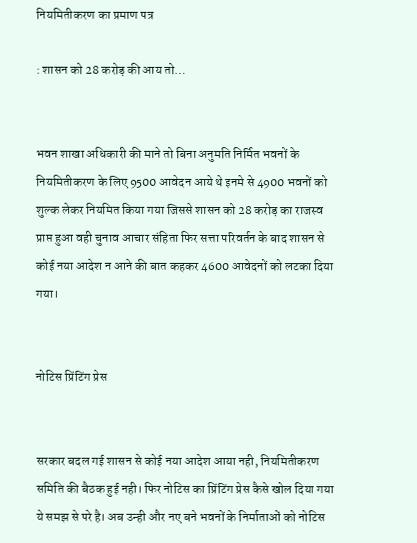नियमितीकरण का प्रमाण पत्र

: शासन को 28 करोड़ की आय तो…


भवन शाखा अधिकारी की माने तो बिना अनुमति निर्मित भवनों के नियमितीकरण के लिए 9500 आवेदन आये थे इनमे से 4900 भवनों को शुल्क लेकर नियमित किया गया जिससे शासन को 28 करोड़ का राजस्व प्राप्त हुआ वही चुनाव आचार संहिता फिर सत्ता परिवर्तन के बाद शासन से कोई नया आदेश न आने की बात कहकर 4600 आवेदनों को लटका दिया गया।


नोटिस प्रिंटिंग प्रेस


सरकार बदल गई शासन से कोई नया आदेश आया नही, नियमितीकरण समिति की बैठक हुई नही। फिर नोटिस का प्रिंटिंग प्रेस कैसे खोल दिया गया ये समझ से परे है। अब उन्ही और नए बने भवनों के निर्माताओं को नोटिस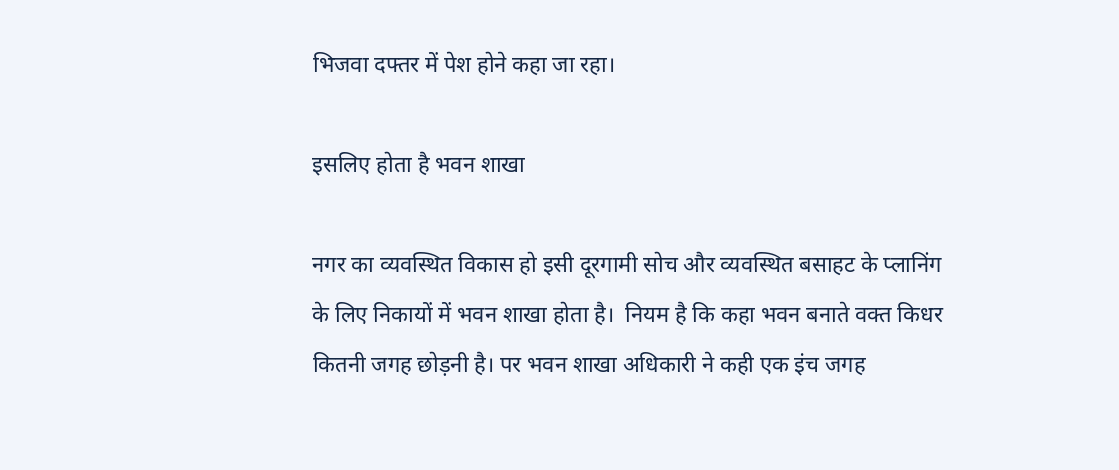भिजवा दफ्तर में पेश होने कहा जा रहा।

इसलिए होता है भवन शाखा

नगर का व्यवस्थित विकास हो इसी दूरगामी सोच और व्यवस्थित बसाहट के प्लानिंग के लिए निकायों में भवन शाखा होता है।  नियम है कि कहा भवन बनाते वक्त किधर कितनी जगह छोड़नी है। पर भवन शाखा अधिकारी ने कही एक इंच जगह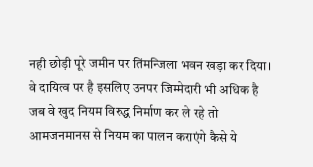नही छोड़ी पूरे जमीन पर तिंमन्जिला भवन खड़ा कर दिया। वे दायित्व पर है इसलिए उनपर जिम्मेदारी भी अधिक है जब वे खुद नियम विरुद्ध निर्माण कर ले रहे तो आमजनमानस से नियम का पालन कराएंगे कैसे ये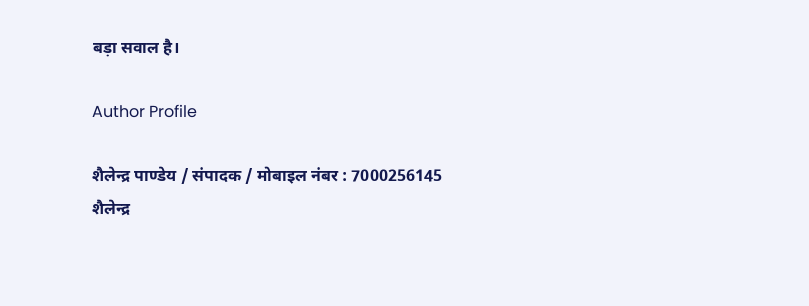बड़ा सवाल है।

Author Profile

शैलेन्द्र पाण्डेय / संपादक / मोबाइल नंबर : 7000256145
शैलेन्द्र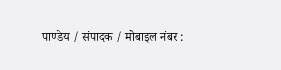पाण्डेय / संपादक / मोबाइल नंबर :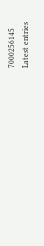7000256145
Latest entries